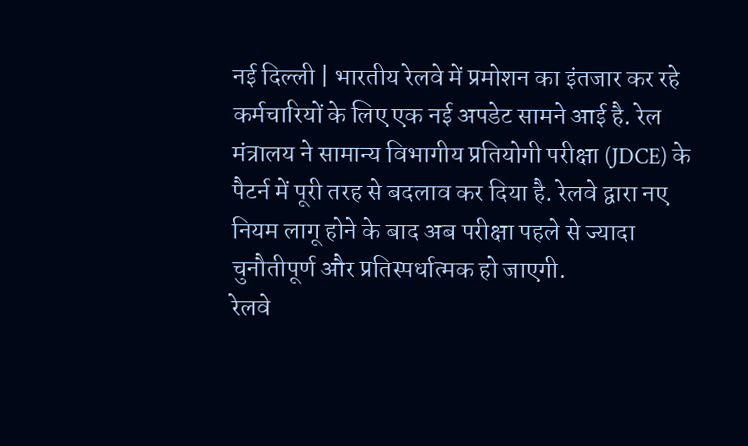नई दिल्ली | भारतीय रेलवे में प्रमोशन का इंतजार कर रहे कर्मचारियों के लिए एक नई अपडेट सामने आई है. रेल मंत्रालय ने सामान्य विभागीय प्रतियोगी परीक्षा (JDCE) के पैटर्न में पूरी तरह से बदलाव कर दिया है. रेलवे द्वारा नए नियम लागू होने के बाद अब परीक्षा पहले से ज्यादा चुनौतीपूर्ण और प्रतिस्पर्धात्मक हो जाएगी.
रेलवे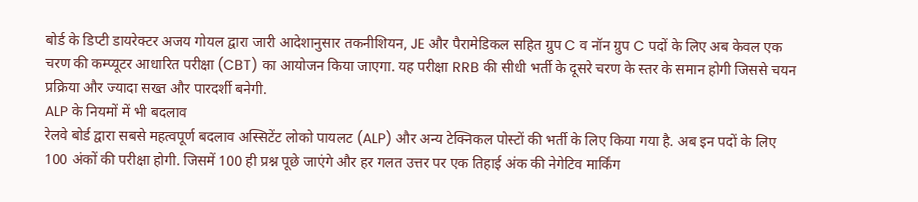बोर्ड के डिप्टी डायरेक्टर अजय गोयल द्वारा जारी आदेशानुसार तकनीशियन, JE और पैरामेडिकल सहित ग्रुप C व नॉन ग्रुप C पदों के लिए अब केवल एक चरण की कम्प्यूटर आधारित परीक्षा (CBT) का आयोजन किया जाएगा. यह परीक्षा RRB की सीधी भर्ती के दूसरे चरण के स्तर के समान होगी जिससे चयन प्रक्रिया और ज्यादा सख्त और पारदर्शी बनेगी.
ALP के नियमों में भी बदलाव
रेलवे बोर्ड द्वारा सबसे महत्वपूर्ण बदलाव अस्सिटेंट लोको पायलट (ALP) और अन्य टेक्निकल पोस्टों की भर्ती के लिए किया गया है. अब इन पदों के लिए 100 अंकों की परीक्षा होगी. जिसमें 100 ही प्रश्न पूछे जाएंगे और हर गलत उत्तर पर एक तिहाई अंक की नेगेटिव मार्किंग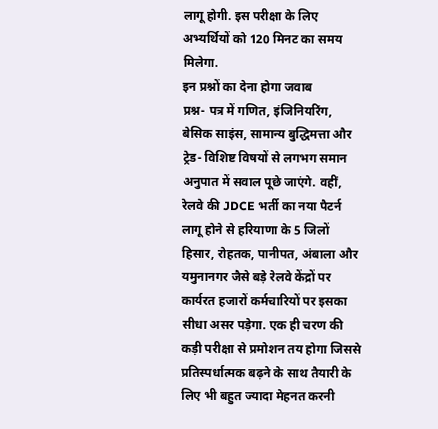लागू होगी. इस परीक्षा के लिए अभ्यर्थियों को 120 मिनट का समय मिलेगा.
इन प्रश्नों का देना होगा जवाब
प्रश्न- पत्र में गणित, इंजिनियरिंग, बेसिक साइंस, सामान्य बुद्धिमत्ता और ट्रेड- विशिष्ट विषयों से लगभग समान अनुपात में सवाल पूछे जाएंगे. वहीं, रेलवे की JDCE भर्ती का नया पैटर्न लागू होने से हरियाणा के 5 जिलों हिसार, रोहतक, पानीपत, अंबाला और यमुनानगर जैसे बड़े रेलवे केंद्रों पर कार्यरत हजारों कर्मचारियों पर इसका सीधा असर पड़ेगा. एक ही चरण की कड़ी परीक्षा से प्रमोशन तय होगा जिससे प्रतिस्पर्धात्मक बढ़ने के साथ तैयारी के लिए भी बहुत ज्यादा मेहनत करनी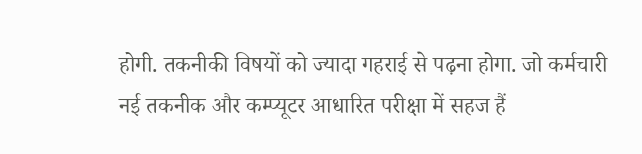होगी. तकनीकी विषयों को ज्यादा गहराई से पढ़ना होगा. जो कर्मचारी नई तकनीक और कम्प्यूटर आधारित परीक्षा में सहज हैं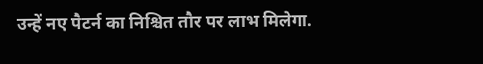उन्हें नए पैटर्न का निश्चित तौर पर लाभ मिलेगा.